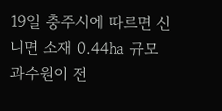19일 충주시에 따르면 신니면 소재 0.44㏊ 규모 과수원이 전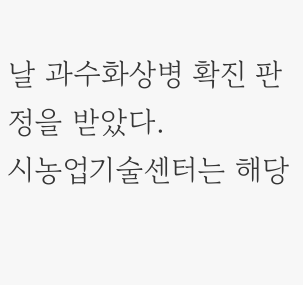날 과수화상병 확진 판정을 받았다.
시농업기술센터는 해당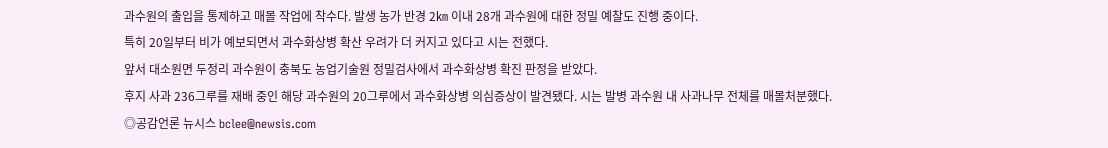과수원의 출입을 통제하고 매몰 작업에 착수다. 발생 농가 반경 2㎞ 이내 28개 과수원에 대한 정밀 예찰도 진행 중이다.
특히 20일부터 비가 예보되면서 과수화상병 확산 우려가 더 커지고 있다고 시는 전했다.
앞서 대소원면 두정리 과수원이 충북도 농업기술원 정밀검사에서 과수화상병 확진 판정을 받았다.
후지 사과 236그루를 재배 중인 해당 과수원의 20그루에서 과수화상병 의심증상이 발견됐다. 시는 발병 과수원 내 사과나무 전체를 매몰처분했다.
◎공감언론 뉴시스 bclee@newsis.com